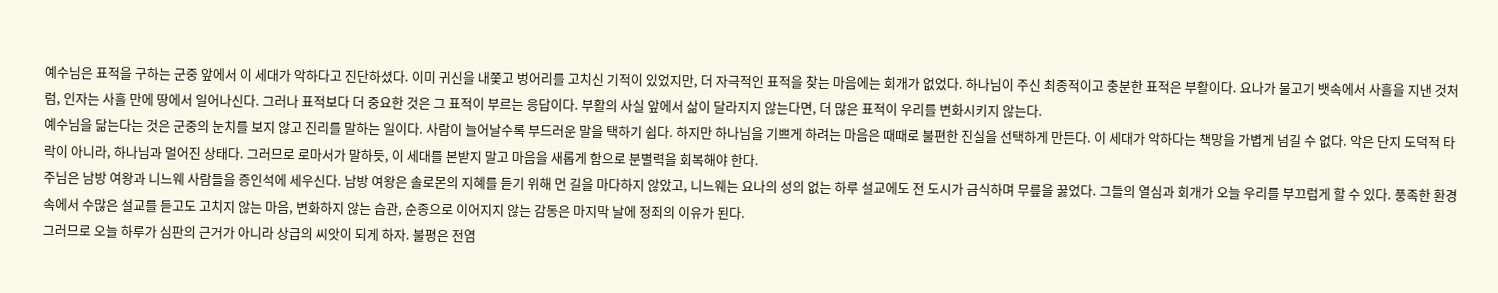예수님은 표적을 구하는 군중 앞에서 이 세대가 악하다고 진단하셨다. 이미 귀신을 내쫓고 벙어리를 고치신 기적이 있었지만, 더 자극적인 표적을 찾는 마음에는 회개가 없었다. 하나님이 주신 최종적이고 충분한 표적은 부활이다. 요나가 물고기 뱃속에서 사흘을 지낸 것처럼, 인자는 사흘 만에 땅에서 일어나신다. 그러나 표적보다 더 중요한 것은 그 표적이 부르는 응답이다. 부활의 사실 앞에서 삶이 달라지지 않는다면, 더 많은 표적이 우리를 변화시키지 않는다.
예수님을 닮는다는 것은 군중의 눈치를 보지 않고 진리를 말하는 일이다. 사람이 늘어날수록 부드러운 말을 택하기 쉽다. 하지만 하나님을 기쁘게 하려는 마음은 때때로 불편한 진실을 선택하게 만든다. 이 세대가 악하다는 책망을 가볍게 넘길 수 없다. 악은 단지 도덕적 타락이 아니라, 하나님과 멀어진 상태다. 그러므로 로마서가 말하듯, 이 세대를 본받지 말고 마음을 새롭게 함으로 분별력을 회복해야 한다.
주님은 남방 여왕과 니느웨 사람들을 증인석에 세우신다. 남방 여왕은 솔로몬의 지혜를 듣기 위해 먼 길을 마다하지 않았고, 니느웨는 요나의 성의 없는 하루 설교에도 전 도시가 금식하며 무릎을 꿇었다. 그들의 열심과 회개가 오늘 우리를 부끄럽게 할 수 있다. 풍족한 환경 속에서 수많은 설교를 듣고도 고치지 않는 마음, 변화하지 않는 습관, 순종으로 이어지지 않는 감동은 마지막 날에 정죄의 이유가 된다.
그러므로 오늘 하루가 심판의 근거가 아니라 상급의 씨앗이 되게 하자. 불평은 전염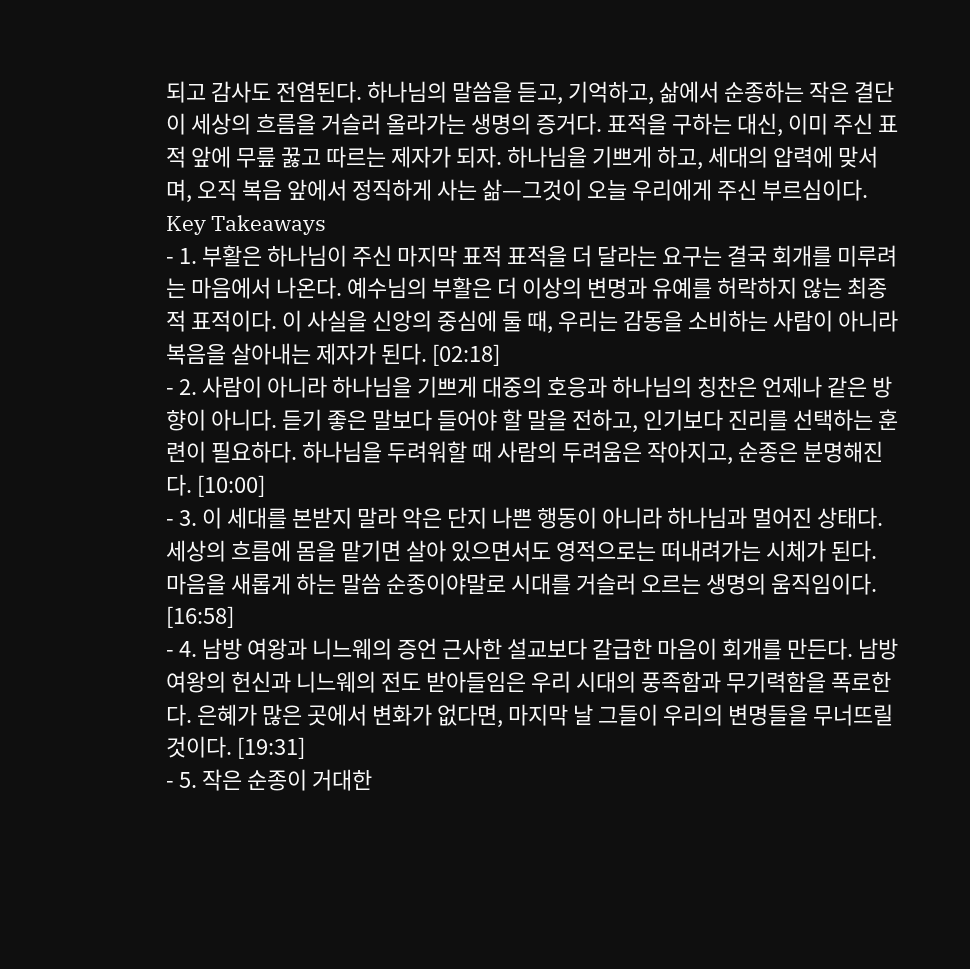되고 감사도 전염된다. 하나님의 말씀을 듣고, 기억하고, 삶에서 순종하는 작은 결단이 세상의 흐름을 거슬러 올라가는 생명의 증거다. 표적을 구하는 대신, 이미 주신 표적 앞에 무릎 꿇고 따르는 제자가 되자. 하나님을 기쁘게 하고, 세대의 압력에 맞서며, 오직 복음 앞에서 정직하게 사는 삶—그것이 오늘 우리에게 주신 부르심이다.
Key Takeaways
- 1. 부활은 하나님이 주신 마지막 표적 표적을 더 달라는 요구는 결국 회개를 미루려는 마음에서 나온다. 예수님의 부활은 더 이상의 변명과 유예를 허락하지 않는 최종적 표적이다. 이 사실을 신앙의 중심에 둘 때, 우리는 감동을 소비하는 사람이 아니라 복음을 살아내는 제자가 된다. [02:18]
- 2. 사람이 아니라 하나님을 기쁘게 대중의 호응과 하나님의 칭찬은 언제나 같은 방향이 아니다. 듣기 좋은 말보다 들어야 할 말을 전하고, 인기보다 진리를 선택하는 훈련이 필요하다. 하나님을 두려워할 때 사람의 두려움은 작아지고, 순종은 분명해진다. [10:00]
- 3. 이 세대를 본받지 말라 악은 단지 나쁜 행동이 아니라 하나님과 멀어진 상태다. 세상의 흐름에 몸을 맡기면 살아 있으면서도 영적으로는 떠내려가는 시체가 된다. 마음을 새롭게 하는 말씀 순종이야말로 시대를 거슬러 오르는 생명의 움직임이다. [16:58]
- 4. 남방 여왕과 니느웨의 증언 근사한 설교보다 갈급한 마음이 회개를 만든다. 남방 여왕의 헌신과 니느웨의 전도 받아들임은 우리 시대의 풍족함과 무기력함을 폭로한다. 은혜가 많은 곳에서 변화가 없다면, 마지막 날 그들이 우리의 변명들을 무너뜨릴 것이다. [19:31]
- 5. 작은 순종이 거대한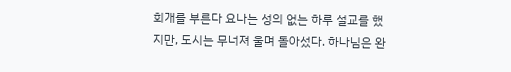회개를 부른다 요나는 성의 없는 하루 설교를 했지만, 도시는 무너져 울며 돌아섰다. 하나님은 완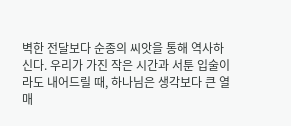벽한 전달보다 순종의 씨앗을 통해 역사하신다. 우리가 가진 작은 시간과 서툰 입술이라도 내어드릴 때, 하나님은 생각보다 큰 열매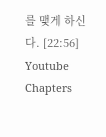를 맺게 하신다. [22:56]
Youtube Chapters